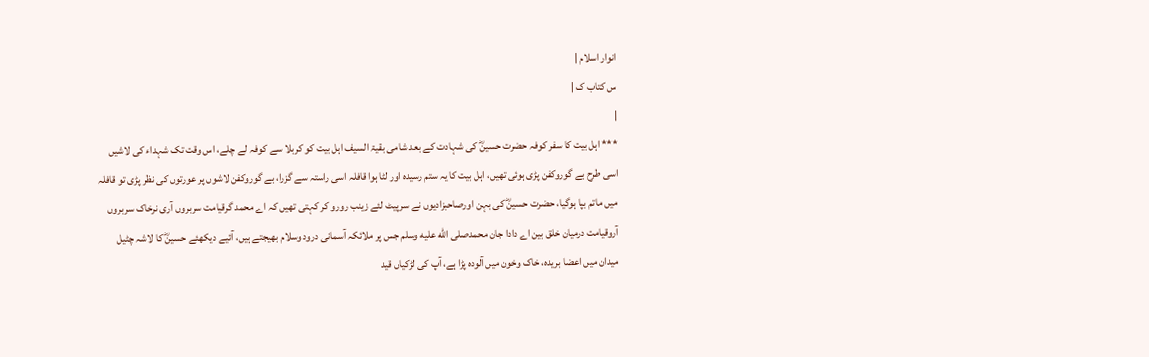انوار اسلام |
س کتاب ک |
|
*** اہل بیت کا سفر کوفہ حضرت حسینؓ کی شہادت کے بعد شامی بقیۃ السیف اہل بیت کو کربلا سے کوفہ لے چلے، اس وقت تک شہداء کی لاشیں اسی طرح بے گوروکفن پڑی ہوئی تھیں، اہل بیت کا یہ ستم رسیدہ اور لٹا ہوا قافلہ اسی راستہ سے گزرا، بے گوروکفن لاشوں پر عورتوں کی نظر پڑی تو قافلہ میں ماتم بپا ہوگیا، حضرت حسینؓ کی بہن اورصاحبزادیوں نے سرپیٹ لئے زینب رورو کر کہتی تھیں کہ اے محمد گرقیامت سربروں آری نرخاک سربروں آروقیامت درمیان خلق بین اے دادا جان محمدصلى الله عليه وسلم جس پر ملائکہ آسمانی درود وسلام بھیجتے ہیں، آئیے دیکھئے حسینؓ کا لاشہ چٹیل میدان میں اعضا بریدہ، خاک وخون میں آلودہ پڑا ہے، آپ کی لڑکیاں قید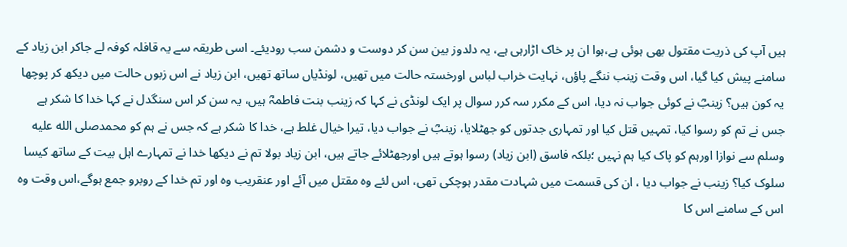ہیں آپ کی ذریت مقتول بھی ہوئی ہے،ہوا ان پر خاک اڑارہی ہے، یہ دلدوز بین سن کر دوست و دشمن سب رودیئے۔ اسی طریقہ سے یہ قافلہ کوفہ لے جاکر ابن زیاد کے سامنے پیش کیا گیا، اس وقت زینب ننگے پاؤں، نہایت خراب لباس اورخستہ حالت میں تھیں، لونڈیاں ساتھ تھیں، ابن زیاد نے اس زبوں حالت میں دیکھ کر پوچھا یہ کون ہیں؟ زینبؓ نے کوئی جواب نہ دیا، اس کے مکرر سہ کرر سوال پر ایک لونڈی نے کہا کہ زینب بنت فاطمہؓ ہیں، یہ سن کر اس سنگدل نے کہا خدا کا شکر ہے جس نے تم کو رسوا کیا، تمہیں قتل کیا اور تمہاری جدتوں کو جھٹلایا، زینبؓ نے جواب دیا، تیرا خیال غلط ہے، خدا کا شکر ہے کہ جس نے ہم کو محمدصلى الله عليه وسلم سے نوازا اورہم کو پاک کیا ہم نہیں ؛بلکہ فاسق (ابن زیاد) رسوا ہوتے ہیں اورجھٹلائے جاتے ہیں، ابن زیاد بولا تم نے دیکھا خدا نے تمہارے اہل بیت کے ساتھ کیسا سلوک کیا؟ زینب نے جواب دیا ، ان کی قسمت میں شہادت مقدر ہوچکی تھی، اس لئے وہ مقتل میں آئے اور عنقریب وہ اور تم خدا کے روبرو جمع ہوگے،اس وقت وہ اس کے سامنے اس کا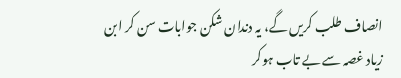انصاف طلب کریں گے، یہ دندان شکن جوابات سن کر ابن زیاد غصہ سے بے تاب ہوکر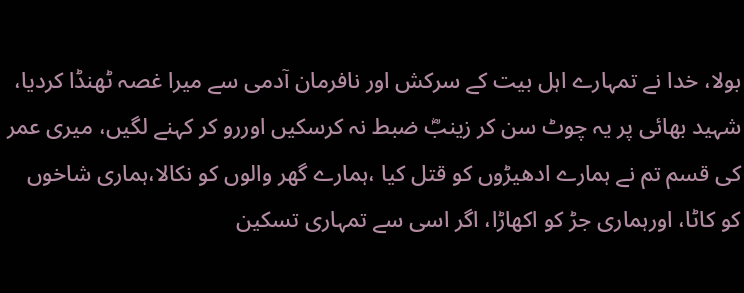بولا، خدا نے تمہارے اہل بیت کے سرکش اور نافرمان آدمی سے میرا غصہ ٹھنڈا کردیا، شہید بھائی پر یہ چوٹ سن کر زینبؓ ضبط نہ کرسکیں اوررو کر کہنے لگیں، میری عمر کی قسم تم نے ہمارے ادھیڑوں کو قتل کیا ،ہمارے گھر والوں کو نکالا،ہماری شاخوں کو کاٹا، اورہماری جڑ کو اکھاڑا، اگر اسی سے تمہاری تسکین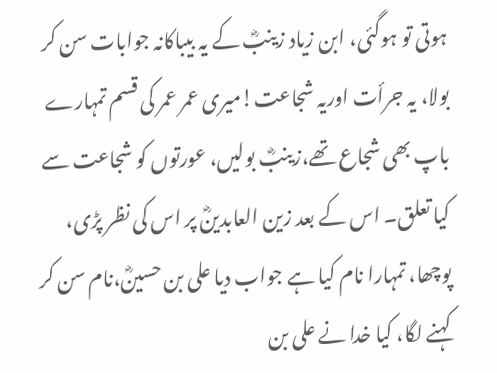ہوتی تو ہوگئی، ابن زیاد زینبؓ کے یہ بیباکانہ جوابات سن کر بولا، یہ جرأت اوریہ شجاعت!میری عمر عمر کی قسم تمہارے باپ بھی شجاع تھے،زینبؓ بولیں، عورتوں کو شجاعت سے کیا تعلق۔ اس کے بعد زین العابدینؓ پر اس کی نظر پڑی، پوچھا، تمہارا نام کیا ہے جواب دیا علی بن حسینؓ،نام سن کر کہنے لگا، کیا خدا نے علی بن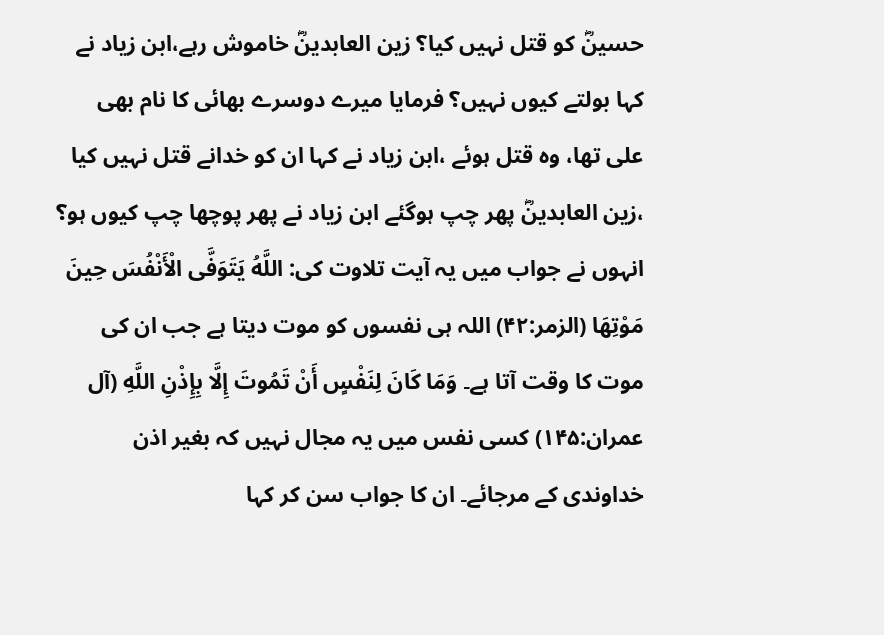حسینؓ کو قتل نہیں کیا؟ زین العابدینؓ خاموش رہے،ابن زیاد نے کہا بولتے کیوں نہیں؟ فرمایا میرے دوسرے بھائی کا نام بھی علی تھا، وہ قتل ہوئے ،ابن زیاد نے کہا ان کو خدانے قتل نہیں کیا ،زین العابدینؓ پھر چپ ہوگئے ابن زیاد نے پھر پوچھا چپ کیوں ہو؟ انہوں نے جواب میں یہ آیت تلاوت کی: اللَّهُ يَتَوَفَّى الْأَنْفُسَ حِينَ مَوْتِهَا (الزمر:۴۲) اللہ ہی نفسوں کو موت دیتا ہے جب ان کی موت کا وقت آتا ہے۔ وَمَا كَانَ لِنَفْسٍ أَنْ تَمُوتَ إِلَّا بِإِذْنِ اللَّهِ (آل عمران:۱۴۵) کسی نفس میں یہ مجال نہیں کہ بغیر اذن خداوندی کے مرجائے۔ ان کا جواب سن کر کہا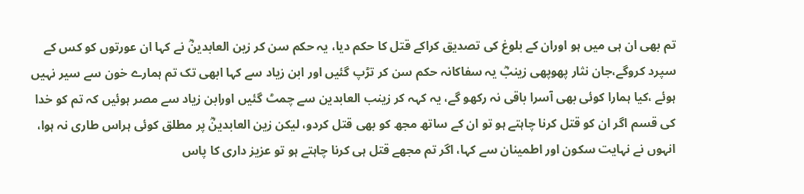تم بھی ان ہی میں ہو اوران کے بلوغ کی تصدیق کراکے قتل کا حکم دیا، یہ حکم سن کر زین العابدینؓ نے کہا ان عورتوں کو کس کے سپرد کروگے،جان نثار پھوپھی زینبؓ یہ سفاکانہ حکم سن کر تڑپ گئیں اور ابن زیاد سے کہا ابھی تک تم ہمارے خون سے سیر نہیں ہوئے ،کیا ہمارا کوئی بھی آسرا باقی نہ رکھو گے، یہ کہہ کر زینب العابدین سے چمٹ گئیں اورابن زیاد سے مصر ہوئیں کہ تم کو خدا کی قسم اگر ان کو قتل کرنا چاہتے ہو تو ان کے ساتھ مجھ کو بھی قتل کردو، لیکن زین العابدینؓ پر مطلق کوئی ہراس طاری نہ ہوا، انہوں نے نہایت سکون اور اطمینان سے کہا، اگر تم مجھے قتل ہی کرنا چاہتے ہو تو عزیز داری کا پاس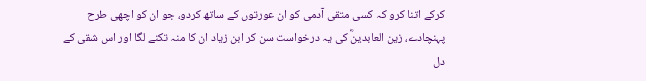کرکے اتنا کرو کہ کسی متقی آدمی کو ان عورتوں کے ساتھ کردو، جو ان کو اچھی طرح پہنچادے، زین العابدینؓ کی یہ درخواست سن کر ابن زیاد ان کا منہ تکنے لگا اور اس شقی کے دل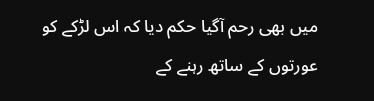میں بھی رحم آگیا حکم دیا کہ اس لڑکے کو عورتوں کے ساتھ رہنے کے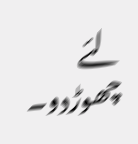لئے چھوڑدو۔